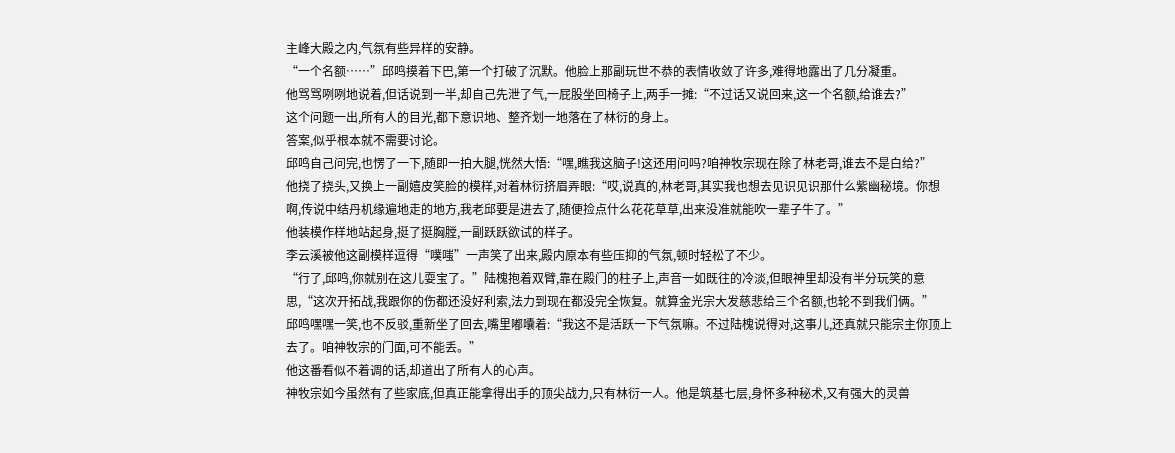主峰大殿之内,气氛有些异样的安静。
“一个名额……”邱鸣摸着下巴,第一个打破了沉默。他脸上那副玩世不恭的表情收敛了许多,难得地露出了几分凝重。
他骂骂咧咧地说着,但话说到一半,却自己先泄了气,一屁股坐回椅子上,两手一摊:“不过话又说回来,这一个名额,给谁去?”
这个问题一出,所有人的目光,都下意识地、整齐划一地落在了林衍的身上。
答案,似乎根本就不需要讨论。
邱鸣自己问完,也愣了一下,随即一拍大腿,恍然大悟:“嘿,瞧我这脑子!这还用问吗?咱神牧宗现在除了林老哥,谁去不是白给?”
他挠了挠头,又换上一副嬉皮笑脸的模样,对着林衍挤眉弄眼:“哎,说真的,林老哥,其实我也想去见识见识那什么紫幽秘境。你想啊,传说中结丹机缘遍地走的地方,我老邱要是进去了,随便捡点什么花花草草,出来没准就能吹一辈子牛了。”
他装模作样地站起身,挺了挺胸膛,一副跃跃欲试的样子。
李云溪被他这副模样逗得“噗嗤”一声笑了出来,殿内原本有些压抑的气氛,顿时轻松了不少。
“行了,邱鸣,你就别在这儿耍宝了。”陆槐抱着双臂,靠在殿门的柱子上,声音一如既往的冷淡,但眼神里却没有半分玩笑的意思,“这次开拓战,我跟你的伤都还没好利索,法力到现在都没完全恢复。就算金光宗大发慈悲给三个名额,也轮不到我们俩。”
邱鸣嘿嘿一笑,也不反驳,重新坐了回去,嘴里嘟囔着:“我这不是活跃一下气氛嘛。不过陆槐说得对,这事儿,还真就只能宗主你顶上去了。咱神牧宗的门面,可不能丢。”
他这番看似不着调的话,却道出了所有人的心声。
神牧宗如今虽然有了些家底,但真正能拿得出手的顶尖战力,只有林衍一人。他是筑基七层,身怀多种秘术,又有强大的灵兽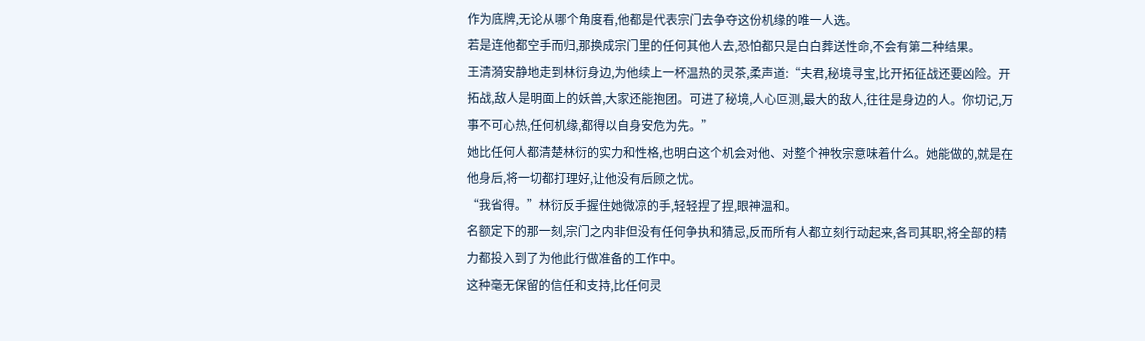作为底牌,无论从哪个角度看,他都是代表宗门去争夺这份机缘的唯一人选。
若是连他都空手而归,那换成宗门里的任何其他人去,恐怕都只是白白葬送性命,不会有第二种结果。
王清漪安静地走到林衍身边,为他续上一杯温热的灵茶,柔声道:“夫君,秘境寻宝,比开拓征战还要凶险。开拓战,敌人是明面上的妖兽,大家还能抱团。可进了秘境,人心叵测,最大的敌人,往往是身边的人。你切记,万事不可心热,任何机缘,都得以自身安危为先。”
她比任何人都清楚林衍的实力和性格,也明白这个机会对他、对整个神牧宗意味着什么。她能做的,就是在他身后,将一切都打理好,让他没有后顾之忧。
“我省得。”林衍反手握住她微凉的手,轻轻捏了捏,眼神温和。
名额定下的那一刻,宗门之内非但没有任何争执和猜忌,反而所有人都立刻行动起来,各司其职,将全部的精力都投入到了为他此行做准备的工作中。
这种毫无保留的信任和支持,比任何灵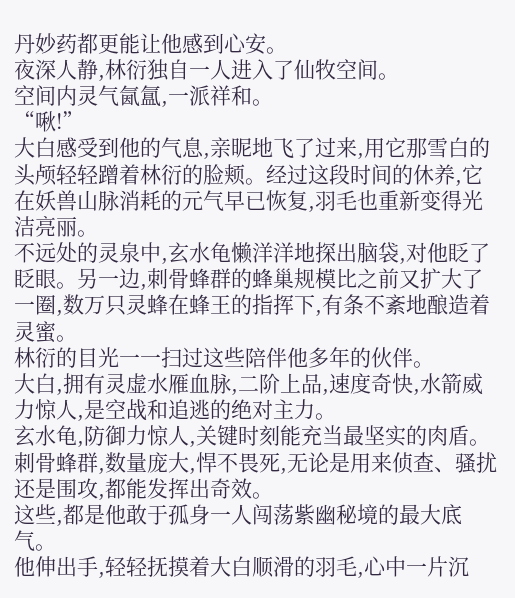丹妙药都更能让他感到心安。
夜深人静,林衍独自一人进入了仙牧空间。
空间内灵气氤氲,一派祥和。
“啾!”
大白感受到他的气息,亲昵地飞了过来,用它那雪白的头颅轻轻蹭着林衍的脸颊。经过这段时间的休养,它在妖兽山脉消耗的元气早已恢复,羽毛也重新变得光洁亮丽。
不远处的灵泉中,玄水龟懒洋洋地探出脑袋,对他眨了眨眼。另一边,刺骨蜂群的蜂巢规模比之前又扩大了一圈,数万只灵蜂在蜂王的指挥下,有条不紊地酿造着灵蜜。
林衍的目光一一扫过这些陪伴他多年的伙伴。
大白,拥有灵虚水雁血脉,二阶上品,速度奇快,水箭威力惊人,是空战和追逃的绝对主力。
玄水龟,防御力惊人,关键时刻能充当最坚实的肉盾。
刺骨蜂群,数量庞大,悍不畏死,无论是用来侦查、骚扰还是围攻,都能发挥出奇效。
这些,都是他敢于孤身一人闯荡紫幽秘境的最大底气。
他伸出手,轻轻抚摸着大白顺滑的羽毛,心中一片沉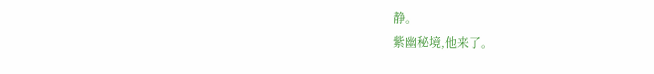静。
紫幽秘境,他来了。